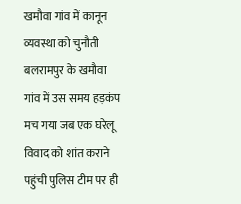खमौवा गांव में कानून व्यवस्था को चुनौती
बलरामपुर के खमौवा गांव में उस समय हड़कंप मच गया जब एक घरेलू विवाद को शांत कराने पहुंची पुलिस टीम पर ही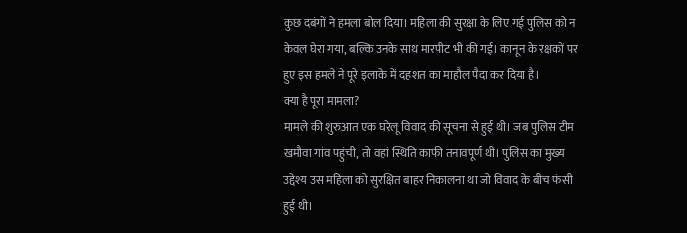कुछ दबंगों ने हमला बोल दिया। महिला की सुरक्षा के लिए गई पुलिस को न केवल घेरा गया, बल्कि उनके साथ मारपीट भी की गई। कानून के रक्षकों पर हुए इस हमले ने पूरे इलाके में दहशत का माहौल पैदा कर दिया है।
क्या है पूरा मामला?
मामले की शुरुआत एक घरेलू विवाद की सूचना से हुई थी। जब पुलिस टीम खमौवा गांव पहुंची, तो वहां स्थिति काफी तनावपूर्ण थी। पुलिस का मुख्य उद्देश्य उस महिला को सुरक्षित बाहर निकालना था जो विवाद के बीच फंसी हुई थी।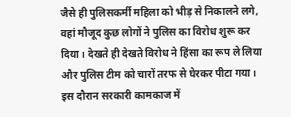जैसे ही पुलिसकर्मी महिला को भीड़ से निकालने लगे, वहां मौजूद कुछ लोगों ने पुलिस का विरोध शुरू कर दिया। देखते ही देखते विरोध ने हिंसा का रूप ले लिया और पुलिस टीम को चारों तरफ से घेरकर पीटा गया। इस दौरान सरकारी कामकाज में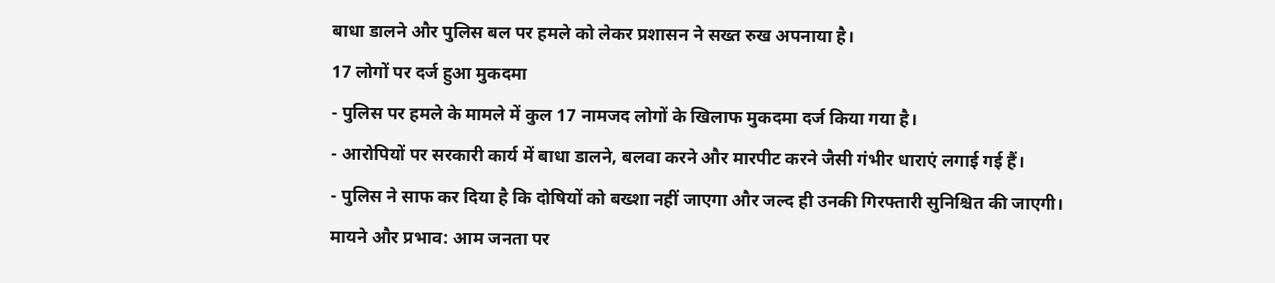बाधा डालने और पुलिस बल पर हमले को लेकर प्रशासन ने सख्त रुख अपनाया है।
17 लोगों पर दर्ज हुआ मुकदमा
- पुलिस पर हमले के मामले में कुल 17 नामजद लोगों के खिलाफ मुकदमा दर्ज किया गया है।
- आरोपियों पर सरकारी कार्य में बाधा डालने, बलवा करने और मारपीट करने जैसी गंभीर धाराएं लगाई गई हैं।
- पुलिस ने साफ कर दिया है कि दोषियों को बख्शा नहीं जाएगा और जल्द ही उनकी गिरफ्तारी सुनिश्चित की जाएगी।
मायने और प्रभाव: आम जनता पर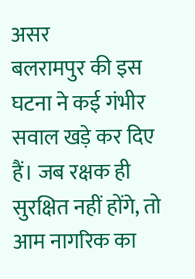असर
बलरामपुर की इस घटना ने कई गंभीर सवाल खड़े कर दिए हैं। जब रक्षक ही सुरक्षित नहीं होंगे, तो आम नागरिक का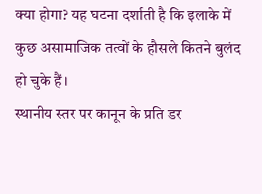क्या होगा? यह घटना दर्शाती है कि इलाके में कुछ असामाजिक तत्वों के हौसले कितने बुलंद हो चुके हैं।
स्थानीय स्तर पर कानून के प्रति डर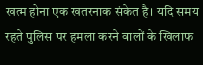खत्म होना एक खतरनाक संकेत है। यदि समय रहते पुलिस पर हमला करने वालों के खिलाफ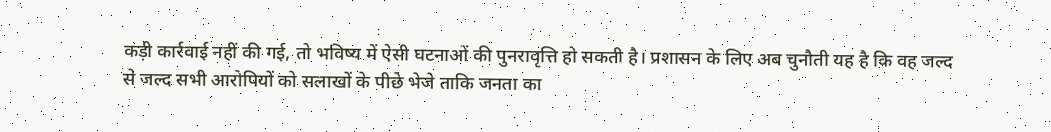कड़ी कार्रवाई नहीं की गई, तो भविष्य में ऐसी घटनाओं की पुनरावृत्ति हो सकती है। प्रशासन के लिए अब चुनौती यह है कि वह जल्द से जल्द सभी आरोपियों को सलाखों के पीछे भेजे ताकि जनता का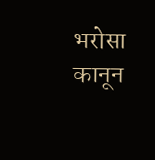भरोसा कानून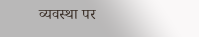व्यवस्था पर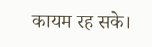कायम रह सके।